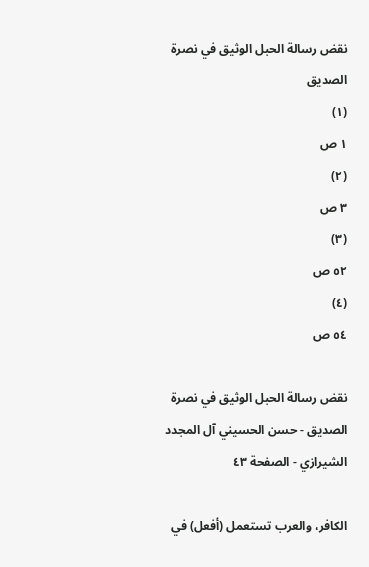نقض رسالة الحبل الوثيق في نصرة الصديق
(١)
١ ص
(٢)
٣ ص
(٣)
٥٢ ص
(٤)
٥٤ ص

نقض رسالة الحبل الوثيق في نصرة الصديق - حسن الحسيني آل المجدد الشيرازي - الصفحة ٤٣

الكافر، والعرب تستعمل (أفعل) في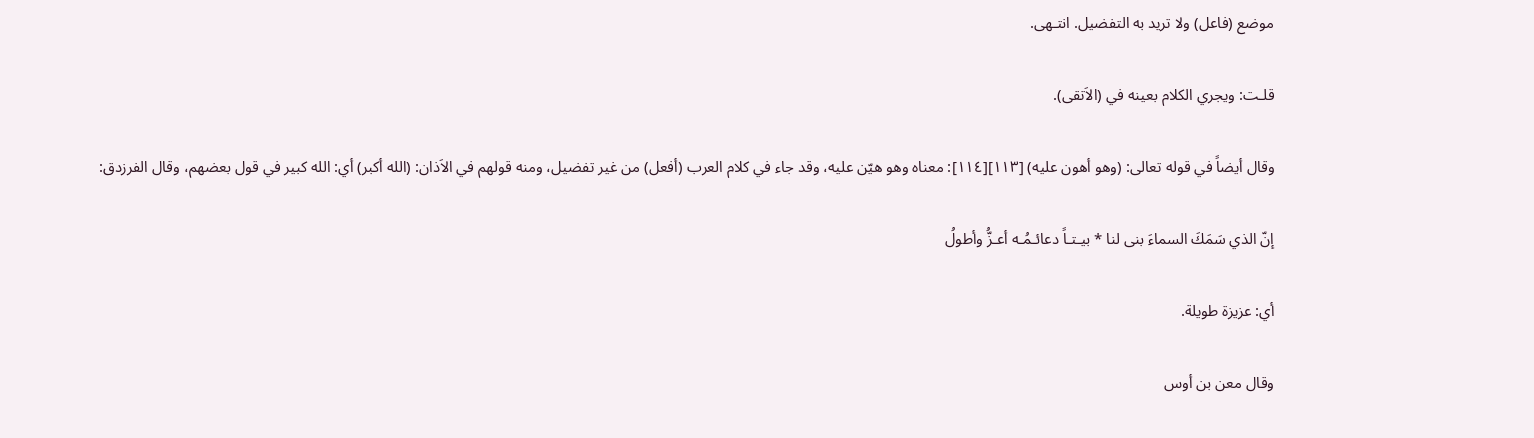موضع (فاعل) ولا تريد به التفضيل. انتـهى.

قلـت: ويجري الكلام بعينه في (الاَتقى).

وقال أيضاً في قوله تعالى: (وهو أهون عليه) [١١٣][١١٤]: معناه وهو هيّن عليه، وقد جاء في كلام العرب (أفعل) من غير تفضيل، ومنه قولهم في الاَذان: (الله أكبر) أي: الله كبير في قول بعضهم، وقال الفرزدق:

إنّ الذي سَمَكَ السماءَ بنى لنا * بيـتـاً دعائـمُـه أعـزُّ وأطولُ

أي: عزيزة طويلة.

وقال معن بن أوس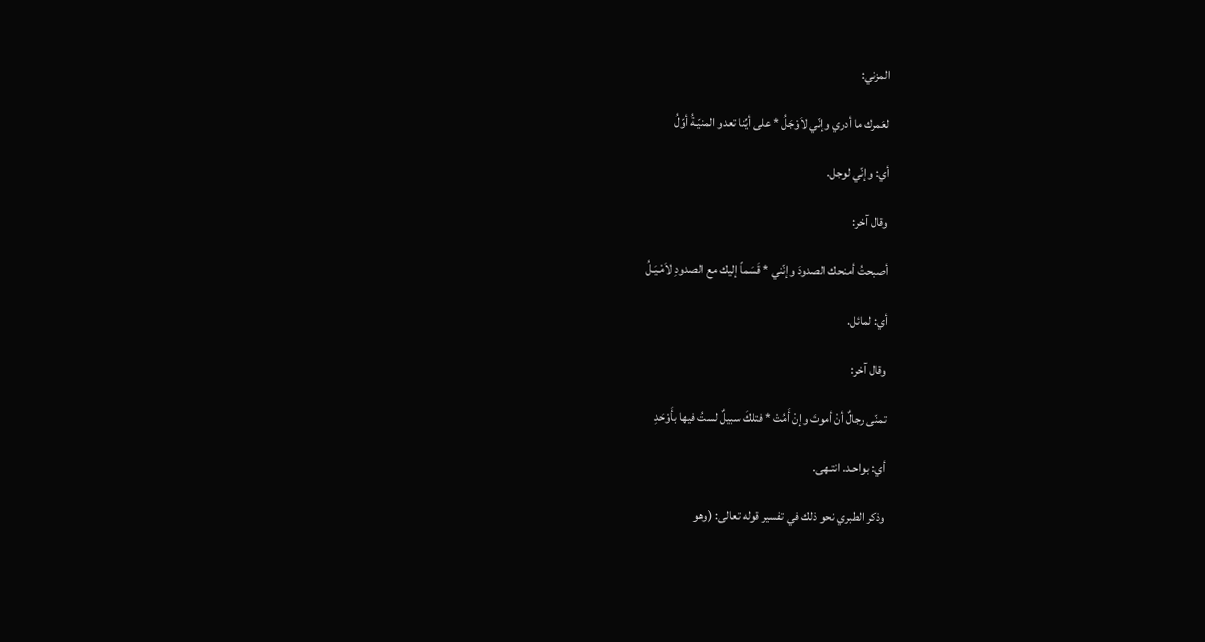المزني:

لعَمرك ما أدري وإنّي لاَوْجَلُ * على أيِّنا تعدو المنيّـةُ أوّلُ

أي: وإنّي لوجل.

وقال آخر:

أصبحتُ أمنحك الصدودَ وإنّني * قَسَماً إليك مع الصدودِ لاَمْـيَـلُ

أي: لمائل.

وقال آخر:

تمنّى رجالٌ أنْ أموتَ وإنْ أَمُتْ * فتلكَ سبيلٌ لستُ فيها بأَوْحَدِ

أي: بواحـد. انتـهى.

وذكر الطبري نحو ذلك في تفسير قوله تعالى: (وهو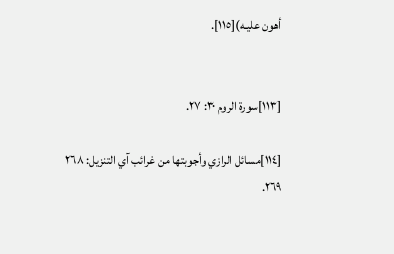أهون عليـه)[١١٥].


[١١٣]سورة الروم ٣٠: ٢٧.

[١١٤]مسائل الرازي وأجوبتها من غرائب آي التنزيل: ٢٦٨ ٢٦٩.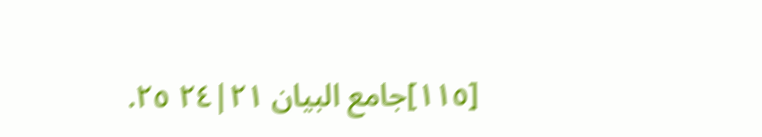[١١٥]جامع البيان ٢١|٢٤ ٢٥.